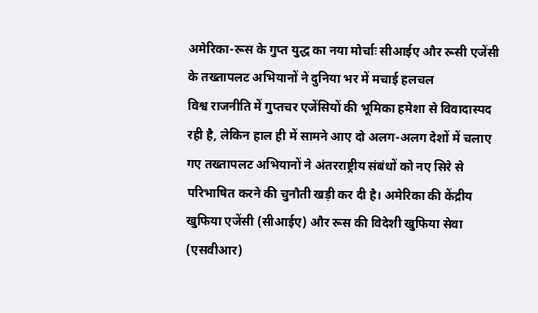अमेरिका-रूस के गुप्त युद्ध का नया मोर्चाः सीआईए और रूसी एजेंसी के तख्तापलट अभियानों ने दुनिया भर में मचाई हलचल
विश्व राजनीति में गुप्तचर एजेंसियों की भूमिका हमेशा से विवादास्पद रही है, लेकिन हाल ही में सामने आए दो अलग-अलग देशों में चलाए गए तख्तापलट अभियानों ने अंतरराष्ट्रीय संबंधों को नए सिरे से परिभाषित करने की चुनौती खड़ी कर दी है। अमेरिका की केंद्रीय खुफिया एजेंसी (सीआईए) और रूस की विदेशी खुफिया सेवा (एसवीआर)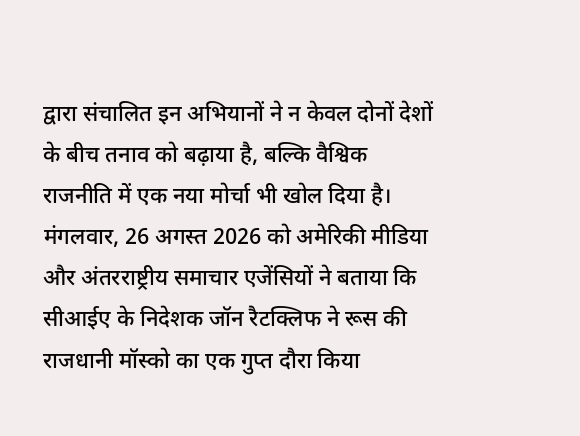द्वारा संचालित इन अभियानों ने न केवल दोनों देशों के बीच तनाव को बढ़ाया है, बल्कि वैश्विक राजनीति में एक नया मोर्चा भी खोल दिया है।
मंगलवार, 26 अगस्त 2026 को अमेरिकी मीडिया और अंतरराष्ट्रीय समाचार एजेंसियों ने बताया कि सीआईए के निदेशक जॉन रैटक्लिफ ने रूस की राजधानी मॉस्को का एक गुप्त दौरा किया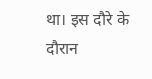था। इस दौरे के दौरान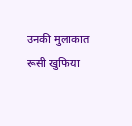उनकी मुलाकात रूसी खुफिया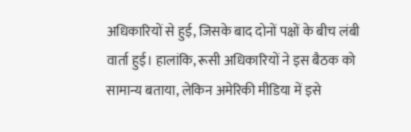अधिकारियों से हुई, जिसके बाद दोनों पक्षों के बीच लंबी वार्ता हुई। हालांकि, रूसी अधिकारियों ने इस बैठक को सामान्य बताया, लेकिन अमेरिकी मीडिया में इसे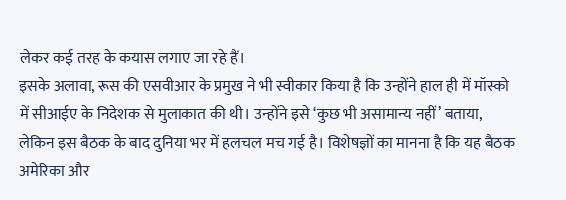लेकर कई तरह के कयास लगाए जा रहे हैं।
इसके अलावा, रूस की एसवीआर के प्रमुख ने भी स्वीकार किया है कि उन्होंने हाल ही में मॉस्को में सीआईए के निदेशक से मुलाकात की थी। उन्होंने इसे ‘कुछ भी असामान्य नहीं’ बताया, लेकिन इस बैठक के बाद दुनिया भर में हलचल मच गई है। विशेषज्ञों का मानना है कि यह बैठक अमेरिका और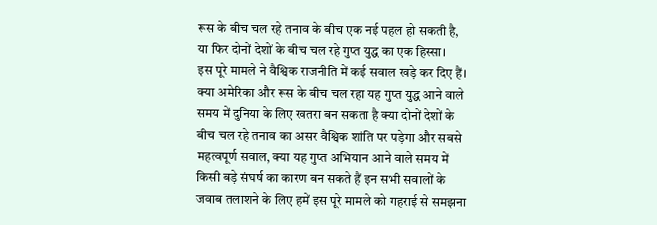रूस के बीच चल रहे तनाव के बीच एक नई पहल हो सकती है, या फिर दोनों देशों के बीच चल रहे गुप्त युद्ध का एक हिस्सा।
इस पूरे मामले ने वैश्विक राजनीति में कई सवाल खड़े कर दिए हैं। क्या अमेरिका और रूस के बीच चल रहा यह गुप्त युद्ध आने वाले समय में दुनिया के लिए खतरा बन सकता है क्या दोनों देशों के बीच चल रहे तनाव का असर वैश्विक शांति पर पड़ेगा और सबसे महत्वपूर्ण सवाल, क्या यह गुप्त अभियान आने वाले समय में किसी बड़े संघर्ष का कारण बन सकते हैं इन सभी सवालों के जवाब तलाशने के लिए हमें इस पूरे मामले को गहराई से समझना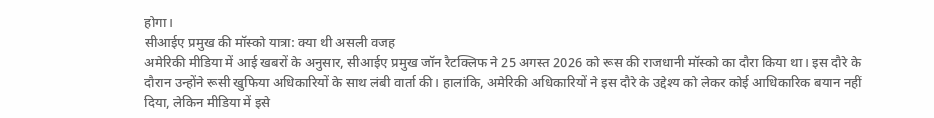होगा।
सीआईए प्रमुख की मॉस्को यात्रा: क्या थी असली वजह
अमेरिकी मीडिया में आई खबरों के अनुसार, सीआईए प्रमुख जॉन रैटक्लिफ ने 25 अगस्त 2026 को रूस की राजधानी मॉस्को का दौरा किया था। इस दौरे के दौरान उन्होंने रूसी खुफिया अधिकारियों के साथ लंबी वार्ता की। हालांकि, अमेरिकी अधिकारियों ने इस दौरे के उद्देश्य को लेकर कोई आधिकारिक बयान नहीं दिया, लेकिन मीडिया में इसे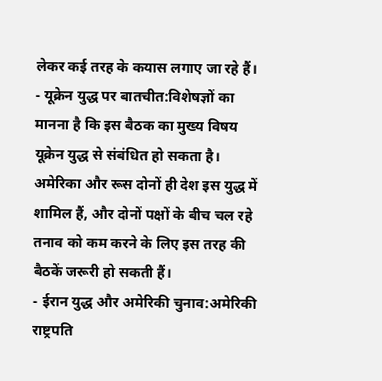लेकर कई तरह के कयास लगाए जा रहे हैं।
- यूक्रेन युद्ध पर बातचीत:विशेषज्ञों का मानना है कि इस बैठक का मुख्य विषय यूक्रेन युद्ध से संबंधित हो सकता है। अमेरिका और रूस दोनों ही देश इस युद्ध में शामिल हैं, और दोनों पक्षों के बीच चल रहे तनाव को कम करने के लिए इस तरह की बैठकें जरूरी हो सकती हैं।
- ईरान युद्ध और अमेरिकी चुनाव:अमेरिकी राष्ट्रपति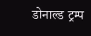डोनाल्ड ट्रम्प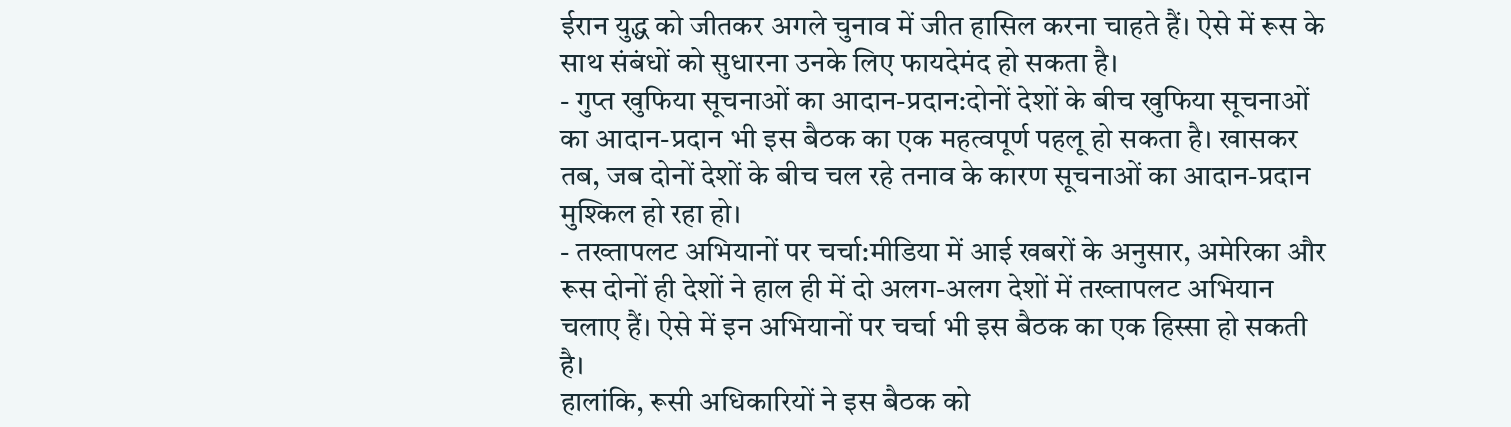ईरान युद्ध को जीतकर अगले चुनाव में जीत हासिल करना चाहते हैं। ऐसे में रूस के साथ संबंधों को सुधारना उनके लिए फायदेमंद हो सकता है।
- गुप्त खुफिया सूचनाओं का आदान-प्रदान:दोनों देशों के बीच खुफिया सूचनाओं का आदान-प्रदान भी इस बैठक का एक महत्वपूर्ण पहलू हो सकता है। खासकर तब, जब दोनों देशों के बीच चल रहे तनाव के कारण सूचनाओं का आदान-प्रदान मुश्किल हो रहा हो।
- तख्तापलट अभियानों पर चर्चा:मीडिया में आई खबरों के अनुसार, अमेरिका और रूस दोनों ही देशों ने हाल ही में दो अलग-अलग देशों में तख्तापलट अभियान चलाए हैं। ऐसे में इन अभियानों पर चर्चा भी इस बैठक का एक हिस्सा हो सकती है।
हालांकि, रूसी अधिकारियों ने इस बैठक को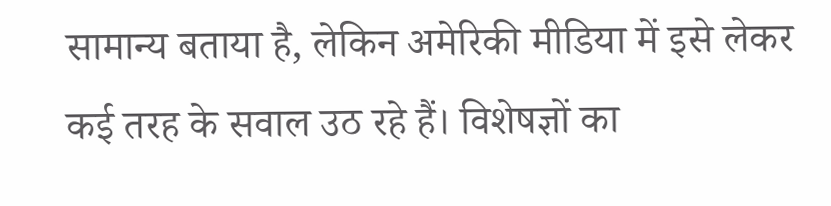सामान्य बताया है, लेकिन अमेरिकी मीडिया में इसे लेकर कई तरह के सवाल उठ रहे हैं। विशेषज्ञों का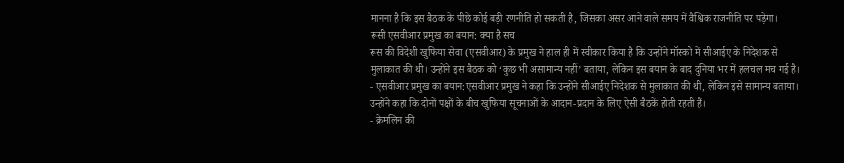मानना है कि इस बैठक के पीछे कोई बड़ी रणनीति हो सकती है, जिसका असर आने वाले समय में वैश्विक राजनीति पर पड़ेगा।
रूसी एसवीआर प्रमुख का बयान: क्या है सच
रूस की विदेशी खुफिया सेवा (एसवीआर) के प्रमुख ने हाल ही में स्वीकार किया है कि उन्होंने मॉस्को में सीआईए के निदेशक से मुलाकात की थी। उन्होंने इस बैठक को ‘कुछ भी असामान्य नहीं’ बताया, लेकिन इस बयान के बाद दुनिया भर में हलचल मच गई है।
- एसवीआर प्रमुख का बयान:एसवीआर प्रमुख ने कहा कि उन्होंने सीआईए निदेशक से मुलाकात की थी, लेकिन इसे सामान्य बताया। उन्होंने कहा कि दोनों पक्षों के बीच खुफिया सूचनाओं के आदान-प्रदान के लिए ऐसी बैठकें होती रहती हैं।
- क्रेमलिन की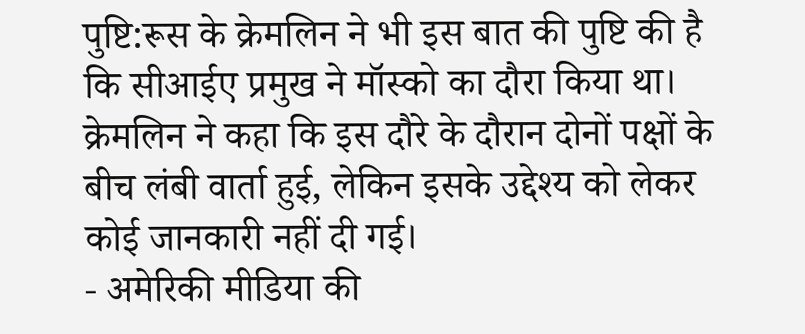पुष्टि:रूस के क्रेमलिन ने भी इस बात की पुष्टि की है कि सीआईए प्रमुख ने मॉस्को का दौरा किया था। क्रेमलिन ने कहा कि इस दौरे के दौरान दोनों पक्षों के बीच लंबी वार्ता हुई, लेकिन इसके उद्देश्य को लेकर कोई जानकारी नहीं दी गई।
- अमेरिकी मीडिया की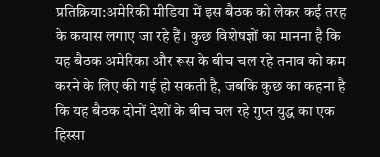प्रतिक्रिया:अमेरिकी मीडिया में इस बैठक को लेकर कई तरह के कयास लगाए जा रहे हैं। कुछ विशेषज्ञों का मानना है कि यह बैठक अमेरिका और रूस के बीच चल रहे तनाव को कम करने के लिए की गई हो सकती है, जबकि कुछ का कहना है कि यह बैठक दोनों देशों के बीच चल रहे गुप्त युद्ध का एक हिस्सा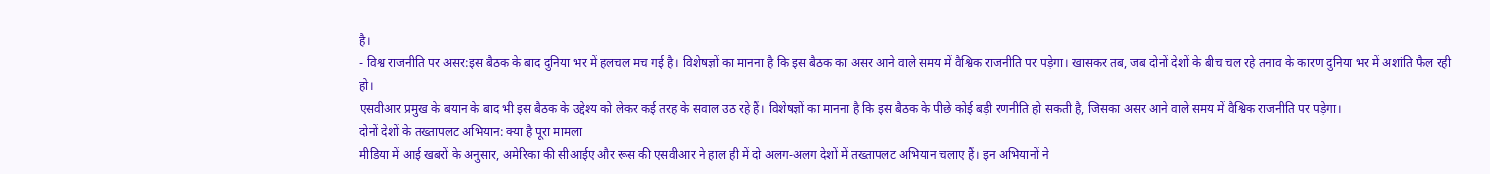है।
- विश्व राजनीति पर असर:इस बैठक के बाद दुनिया भर में हलचल मच गई है। विशेषज्ञों का मानना है कि इस बैठक का असर आने वाले समय में वैश्विक राजनीति पर पड़ेगा। खासकर तब, जब दोनों देशों के बीच चल रहे तनाव के कारण दुनिया भर में अशांति फैल रही हो।
एसवीआर प्रमुख के बयान के बाद भी इस बैठक के उद्देश्य को लेकर कई तरह के सवाल उठ रहे हैं। विशेषज्ञों का मानना है कि इस बैठक के पीछे कोई बड़ी रणनीति हो सकती है, जिसका असर आने वाले समय में वैश्विक राजनीति पर पड़ेगा।
दोनों देशों के तख्तापलट अभियान: क्या है पूरा मामला
मीडिया में आई खबरों के अनुसार, अमेरिका की सीआईए और रूस की एसवीआर ने हाल ही में दो अलग-अलग देशों में तख्तापलट अभियान चलाए हैं। इन अभियानों ने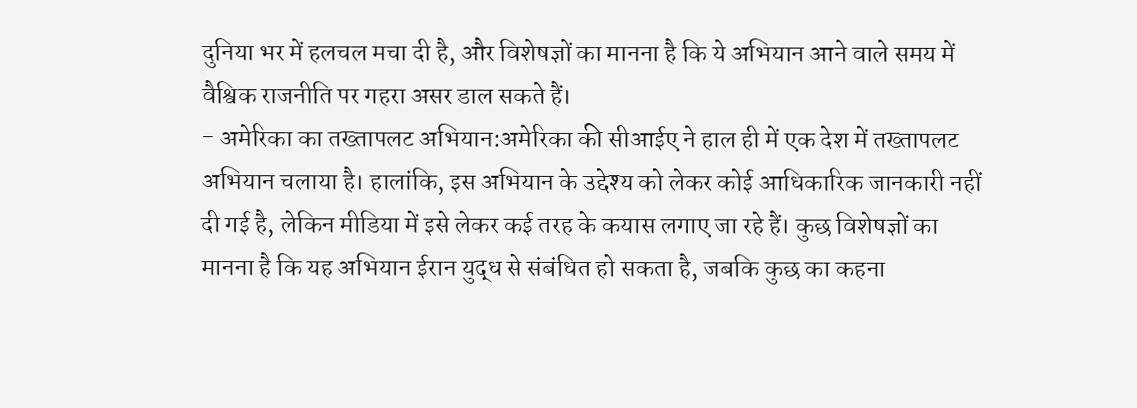दुनिया भर में हलचल मचा दी है, और विशेषज्ञों का मानना है कि ये अभियान आने वाले समय में वैश्विक राजनीति पर गहरा असर डाल सकते हैं।
- अमेरिका का तख्तापलट अभियान:अमेरिका की सीआईए ने हाल ही में एक देश में तख्तापलट अभियान चलाया है। हालांकि, इस अभियान के उद्देश्य को लेकर कोई आधिकारिक जानकारी नहीं दी गई है, लेकिन मीडिया में इसे लेकर कई तरह के कयास लगाए जा रहे हैं। कुछ विशेषज्ञों का मानना है कि यह अभियान ईरान युद्ध से संबंधित हो सकता है, जबकि कुछ का कहना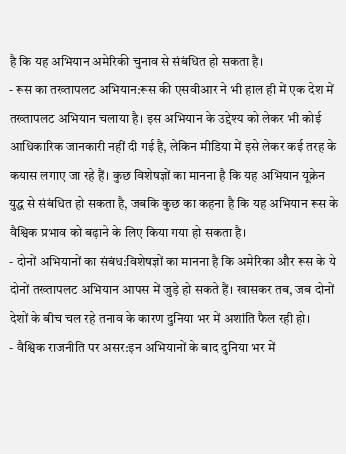है कि यह अभियान अमेरिकी चुनाव से संबंधित हो सकता है।
- रूस का तख्तापलट अभियान:रूस की एसवीआर ने भी हाल ही में एक देश में तख्तापलट अभियान चलाया है। इस अभियान के उद्देश्य को लेकर भी कोई आधिकारिक जानकारी नहीं दी गई है, लेकिन मीडिया में इसे लेकर कई तरह के कयास लगाए जा रहे हैं। कुछ विशेषज्ञों का मानना है कि यह अभियान यूक्रेन युद्ध से संबंधित हो सकता है, जबकि कुछ का कहना है कि यह अभियान रूस के वैश्विक प्रभाव को बढ़ाने के लिए किया गया हो सकता है।
- दोनों अभियानों का संबंध:विशेषज्ञों का मानना है कि अमेरिका और रूस के ये दोनों तख्तापलट अभियान आपस में जुड़े हो सकते हैं। खासकर तब, जब दोनों देशों के बीच चल रहे तनाव के कारण दुनिया भर में अशांति फैल रही हो।
- वैश्विक राजनीति पर असर:इन अभियानों के बाद दुनिया भर में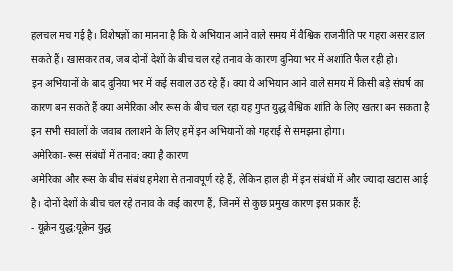हलचल मच गई है। विशेषज्ञों का मानना है कि ये अभियान आने वाले समय में वैश्विक राजनीति पर गहरा असर डाल सकते हैं। खासकर तब, जब दोनों देशों के बीच चल रहे तनाव के कारण दुनिया भर में अशांति फैल रही हो।
इन अभियानों के बाद दुनिया भर में कई सवाल उठ रहे हैं। क्या ये अभियान आने वाले समय में किसी बड़े संघर्ष का कारण बन सकते हैं क्या अमेरिका और रूस के बीच चल रहा यह गुप्त युद्ध वैश्विक शांति के लिए खतरा बन सकता है इन सभी सवालों के जवाब तलाशने के लिए हमें इन अभियानों को गहराई से समझना होगा।
अमेरिका-रूस संबंधों में तनाव: क्या है कारण
अमेरिका और रूस के बीच संबंध हमेशा से तनावपूर्ण रहे हैं, लेकिन हाल ही में इन संबंधों में और ज्यादा खटास आई है। दोनों देशों के बीच चल रहे तनाव के कई कारण हैं, जिनमें से कुछ प्रमुख कारण इस प्रकार हैं:
- यूक्रेन युद्ध:यूक्रेन युद्ध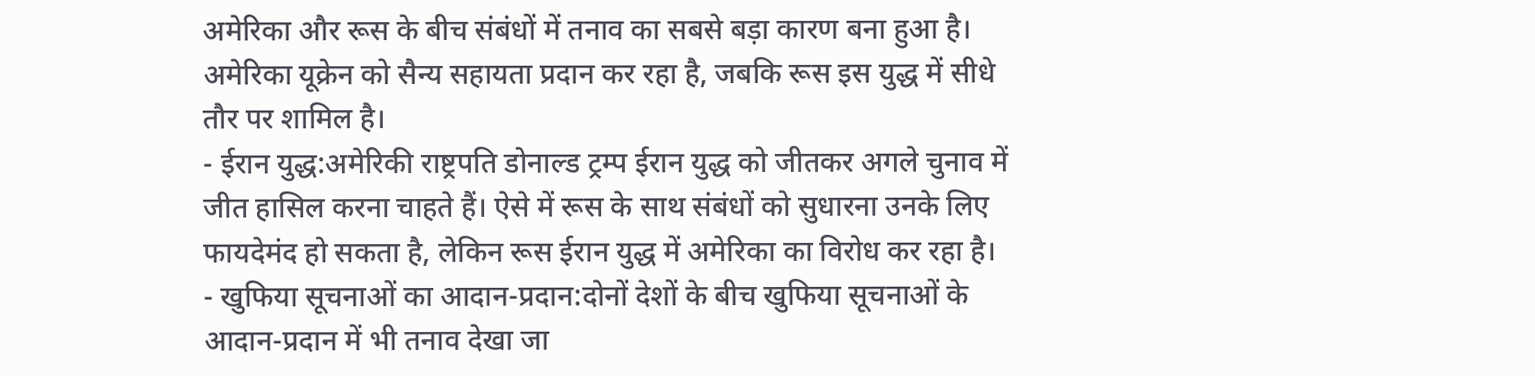अमेरिका और रूस के बीच संबंधों में तनाव का सबसे बड़ा कारण बना हुआ है। अमेरिका यूक्रेन को सैन्य सहायता प्रदान कर रहा है, जबकि रूस इस युद्ध में सीधे तौर पर शामिल है।
- ईरान युद्ध:अमेरिकी राष्ट्रपति डोनाल्ड ट्रम्प ईरान युद्ध को जीतकर अगले चुनाव में जीत हासिल करना चाहते हैं। ऐसे में रूस के साथ संबंधों को सुधारना उनके लिए फायदेमंद हो सकता है, लेकिन रूस ईरान युद्ध में अमेरिका का विरोध कर रहा है।
- खुफिया सूचनाओं का आदान-प्रदान:दोनों देशों के बीच खुफिया सूचनाओं के आदान-प्रदान में भी तनाव देखा जा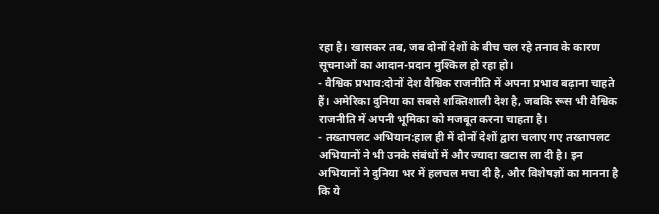रहा है। खासकर तब, जब दोनों देशों के बीच चल रहे तनाव के कारण सूचनाओं का आदान-प्रदान मुश्किल हो रहा हो।
- वैश्विक प्रभाव:दोनों देश वैश्विक राजनीति में अपना प्रभाव बढ़ाना चाहते हैं। अमेरिका दुनिया का सबसे शक्तिशाली देश है, जबकि रूस भी वैश्विक राजनीति में अपनी भूमिका को मजबूत करना चाहता है।
- तख्तापलट अभियान:हाल ही में दोनों देशों द्वारा चलाए गए तख्तापलट अभियानों ने भी उनके संबंधों में और ज्यादा खटास ला दी है। इन अभियानों ने दुनिया भर में हलचल मचा दी है, और विशेषज्ञों का मानना है कि ये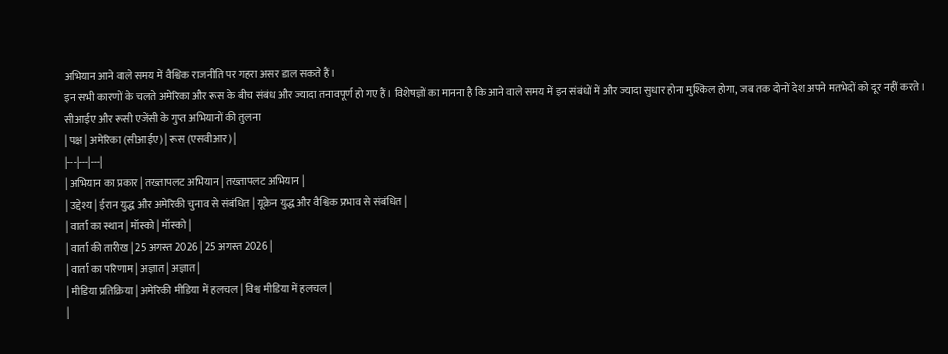अभियान आने वाले समय में वैश्विक राजनीति पर गहरा असर डाल सकते हैं।
इन सभी कारणों के चलते अमेरिका और रूस के बीच संबंध और ज्यादा तनावपूर्ण हो गए हैं। विशेषज्ञों का मानना है कि आने वाले समय में इन संबंधों में और ज्यादा सुधार होना मुश्किल होगा, जब तक दोनों देश अपने मतभेदों को दूर नहीं करते।
सीआईए और रूसी एजेंसी के गुप्त अभियानों की तुलना
| पक्ष | अमेरिका (सीआईए) | रूस (एसवीआर) |
|---|---|---|
| अभियान का प्रकार | तख्तापलट अभियान | तख्तापलट अभियान |
| उद्देश्य | ईरान युद्ध और अमेरिकी चुनाव से संबंधित | यूक्रेन युद्ध और वैश्विक प्रभाव से संबंधित |
| वार्ता का स्थान | मॉस्को | मॉस्को |
| वार्ता की तारीख | 25 अगस्त 2026 | 25 अगस्त 2026 |
| वार्ता का परिणाम | अज्ञात | अज्ञात |
| मीडिया प्रतिक्रिया | अमेरिकी मीडिया में हलचल | विश्व मीडिया में हलचल |
|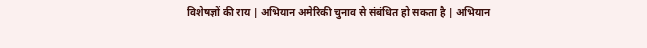विशेषज्ञों की राय | अभियान अमेरिकी चुनाव से संबंधित हो सकता है | अभियान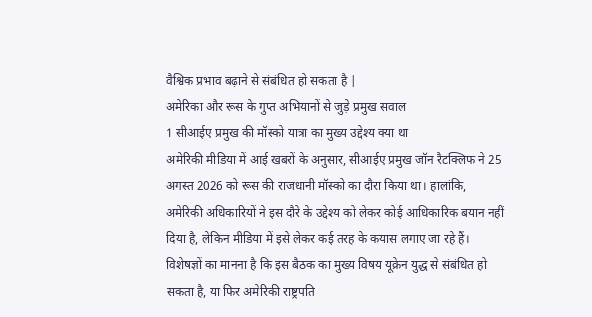वैश्विक प्रभाव बढ़ाने से संबंधित हो सकता है |
अमेरिका और रूस के गुप्त अभियानों से जुड़े प्रमुख सवाल
1 सीआईए प्रमुख की मॉस्को यात्रा का मुख्य उद्देश्य क्या था
अमेरिकी मीडिया में आई खबरों के अनुसार, सीआईए प्रमुख जॉन रैटक्लिफ ने 25 अगस्त 2026 को रूस की राजधानी मॉस्को का दौरा किया था। हालांकि, अमेरिकी अधिकारियों ने इस दौरे के उद्देश्य को लेकर कोई आधिकारिक बयान नहीं दिया है, लेकिन मीडिया में इसे लेकर कई तरह के कयास लगाए जा रहे हैं। विशेषज्ञों का मानना है कि इस बैठक का मुख्य विषय यूक्रेन युद्ध से संबंधित हो सकता है, या फिर अमेरिकी राष्ट्रपति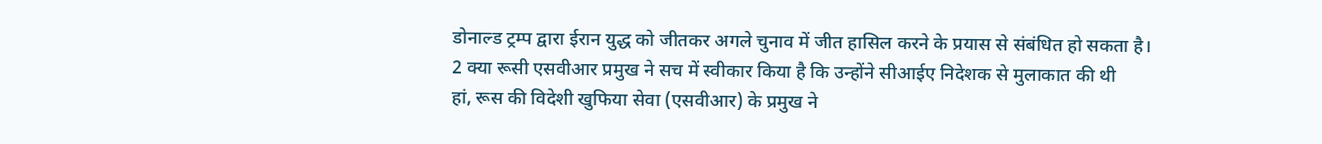डोनाल्ड ट्रम्प द्वारा ईरान युद्ध को जीतकर अगले चुनाव में जीत हासिल करने के प्रयास से संबंधित हो सकता है।
2 क्या रूसी एसवीआर प्रमुख ने सच में स्वीकार किया है कि उन्होंने सीआईए निदेशक से मुलाकात की थी
हां, रूस की विदेशी खुफिया सेवा (एसवीआर) के प्रमुख ने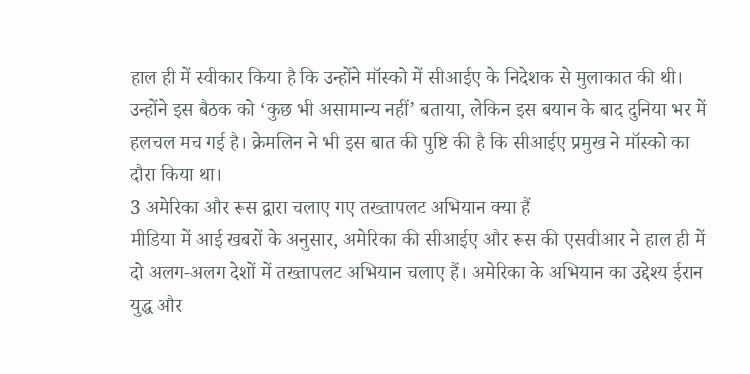हाल ही में स्वीकार किया है कि उन्होंने मॉस्को में सीआईए के निदेशक से मुलाकात की थी। उन्होंने इस बैठक को ‘कुछ भी असामान्य नहीं’ बताया, लेकिन इस बयान के बाद दुनिया भर में हलचल मच गई है। क्रेमलिन ने भी इस बात की पुष्टि की है कि सीआईए प्रमुख ने मॉस्को का दौरा किया था।
3 अमेरिका और रूस द्वारा चलाए गए तख्तापलट अभियान क्या हैं
मीडिया में आई खबरों के अनुसार, अमेरिका की सीआईए और रूस की एसवीआर ने हाल ही में दो अलग-अलग देशों में तख्तापलट अभियान चलाए हैं। अमेरिका के अभियान का उद्देश्य ईरान युद्ध और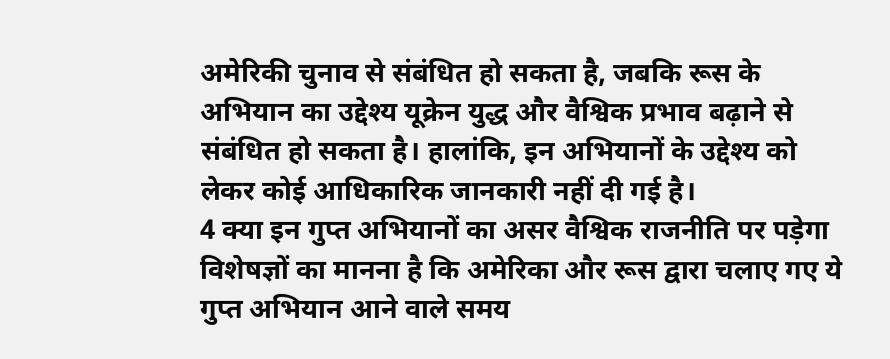अमेरिकी चुनाव से संबंधित हो सकता है, जबकि रूस के अभियान का उद्देश्य यूक्रेन युद्ध और वैश्विक प्रभाव बढ़ाने से संबंधित हो सकता है। हालांकि, इन अभियानों के उद्देश्य को लेकर कोई आधिकारिक जानकारी नहीं दी गई है।
4 क्या इन गुप्त अभियानों का असर वैश्विक राजनीति पर पड़ेगा
विशेषज्ञों का मानना है कि अमेरिका और रूस द्वारा चलाए गए ये गुप्त अभियान आने वाले समय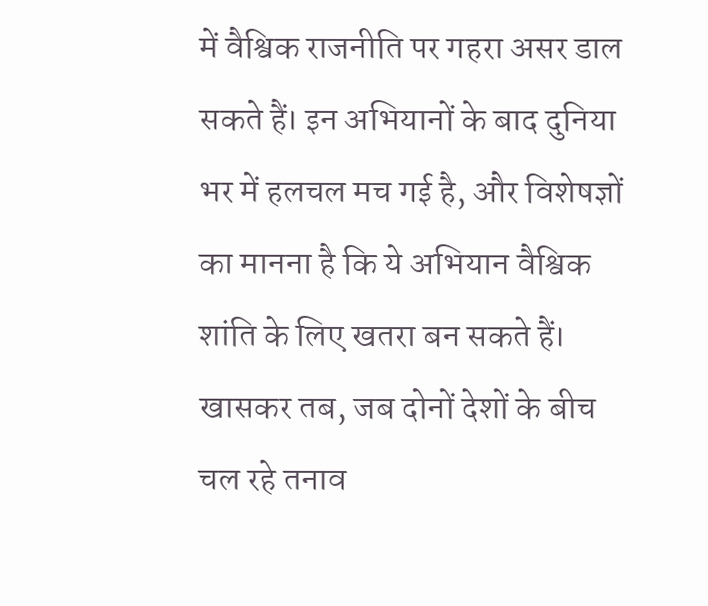में वैश्विक राजनीति पर गहरा असर डाल सकते हैं। इन अभियानों के बाद दुनिया भर में हलचल मच गई है, और विशेषज्ञों का मानना है कि ये अभियान वैश्विक शांति के लिए खतरा बन सकते हैं। खासकर तब, जब दोनों देशों के बीच चल रहे तनाव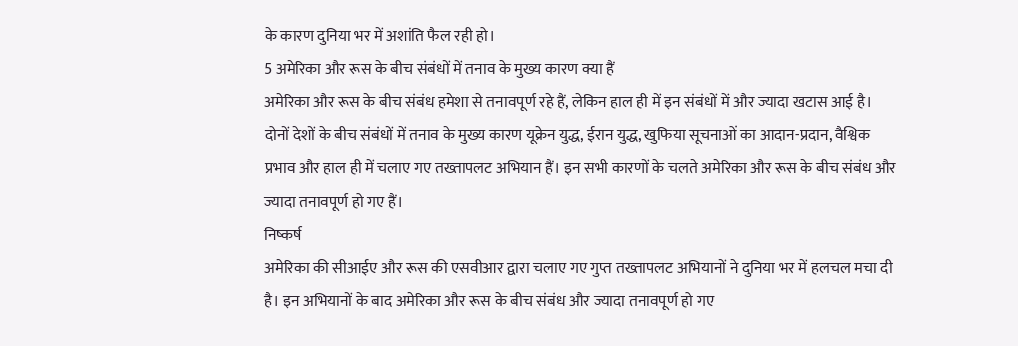के कारण दुनिया भर में अशांति फैल रही हो।
5 अमेरिका और रूस के बीच संबंधों में तनाव के मुख्य कारण क्या हैं
अमेरिका और रूस के बीच संबंध हमेशा से तनावपूर्ण रहे हैं, लेकिन हाल ही में इन संबंधों में और ज्यादा खटास आई है। दोनों देशों के बीच संबंधों में तनाव के मुख्य कारण यूक्रेन युद्ध, ईरान युद्ध, खुफिया सूचनाओं का आदान-प्रदान, वैश्विक प्रभाव और हाल ही में चलाए गए तख्तापलट अभियान हैं। इन सभी कारणों के चलते अमेरिका और रूस के बीच संबंध और ज्यादा तनावपूर्ण हो गए हैं।
निष्कर्ष
अमेरिका की सीआईए और रूस की एसवीआर द्वारा चलाए गए गुप्त तख्तापलट अभियानों ने दुनिया भर में हलचल मचा दी है। इन अभियानों के बाद अमेरिका और रूस के बीच संबंध और ज्यादा तनावपूर्ण हो गए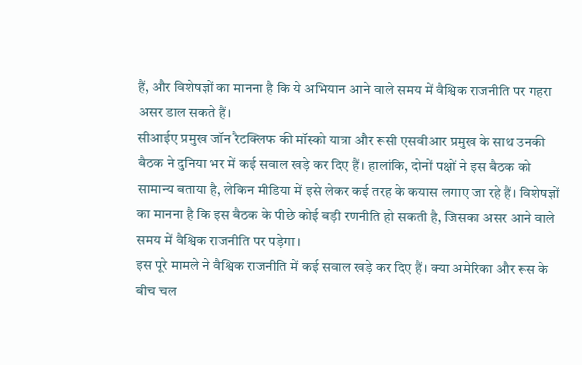हैं, और विशेषज्ञों का मानना है कि ये अभियान आने वाले समय में वैश्विक राजनीति पर गहरा असर डाल सकते हैं।
सीआईए प्रमुख जॉन रैटक्लिफ की मॉस्को यात्रा और रूसी एसवीआर प्रमुख के साथ उनकी बैठक ने दुनिया भर में कई सवाल खड़े कर दिए हैं। हालांकि, दोनों पक्षों ने इस बैठक को सामान्य बताया है, लेकिन मीडिया में इसे लेकर कई तरह के कयास लगाए जा रहे हैं। विशेषज्ञों का मानना है कि इस बैठक के पीछे कोई बड़ी रणनीति हो सकती है, जिसका असर आने वाले समय में वैश्विक राजनीति पर पड़ेगा।
इस पूरे मामले ने वैश्विक राजनीति में कई सवाल खड़े कर दिए हैं। क्या अमेरिका और रूस के बीच चल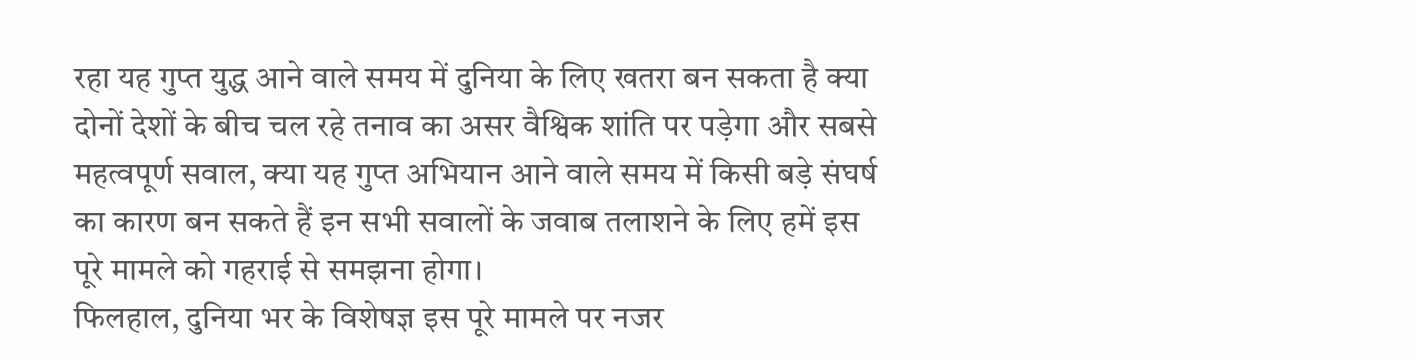रहा यह गुप्त युद्ध आने वाले समय में दुनिया के लिए खतरा बन सकता है क्या दोनों देशों के बीच चल रहे तनाव का असर वैश्विक शांति पर पड़ेगा और सबसे महत्वपूर्ण सवाल, क्या यह गुप्त अभियान आने वाले समय में किसी बड़े संघर्ष का कारण बन सकते हैं इन सभी सवालों के जवाब तलाशने के लिए हमें इस पूरे मामले को गहराई से समझना होगा।
फिलहाल, दुनिया भर के विशेषज्ञ इस पूरे मामले पर नजर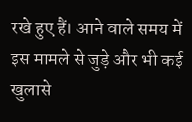रखे हुए हैं। आने वाले समय में इस मामले से जुड़े और भी कई खुलासे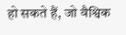हो सकते हैं, जो वैश्विक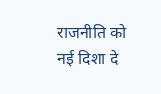राजनीति को नई दिशा दे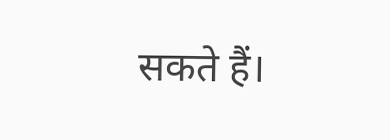सकते हैं।